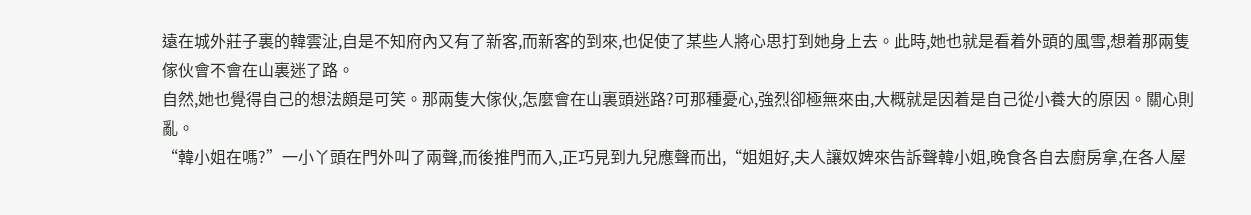遠在城外莊子裏的韓雲沚,自是不知府內又有了新客,而新客的到來,也促使了某些人將心思打到她身上去。此時,她也就是看着外頭的風雪,想着那兩隻傢伙會不會在山裏迷了路。
自然,她也覺得自己的想法頗是可笑。那兩隻大傢伙,怎麼會在山裏頭迷路?可那種憂心,強烈卻極無來由,大概就是因着是自己從小養大的原因。關心則亂。
“韓小姐在嗎?”一小丫頭在門外叫了兩聲,而後推門而入,正巧見到九兒應聲而出,“姐姐好,夫人讓奴婢來告訴聲韓小姐,晚食各自去廚房拿,在各人屋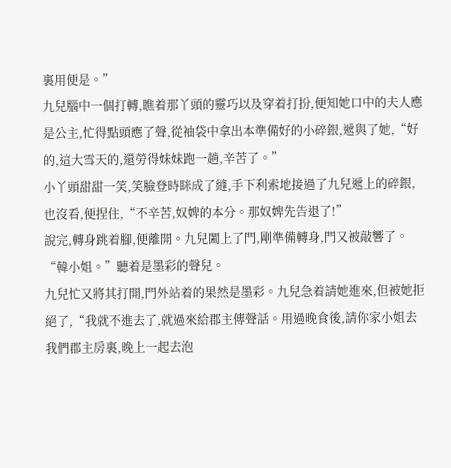裏用便是。”
九兒腦中一個打轉,瞧着那丫頭的靈巧以及穿着打扮,便知她口中的夫人應是公主,忙得點頭應了聲,從袖袋中拿出本準備好的小碎銀,遞與了她,“好的,這大雪天的,還勞得妹妹跑一趟,辛苦了。”
小丫頭甜甜一笑,笑臉登時眯成了縫,手下利索地接過了九兒遞上的碎銀,也沒看,便捏住,“不辛苦,奴婢的本分。那奴婢先告退了!”
說完,轉身跳着腳,便離開。九兒闔上了門,剛準備轉身,門又被敲響了。
“韓小姐。”聽着是墨彩的聲兒。
九兒忙又將其打開,門外站着的果然是墨彩。九兒急着請她進來,但被她拒絕了,“我就不進去了,就過來給郡主傳聲話。用過晚食後,請你家小姐去我們郡主房裏,晚上一起去泡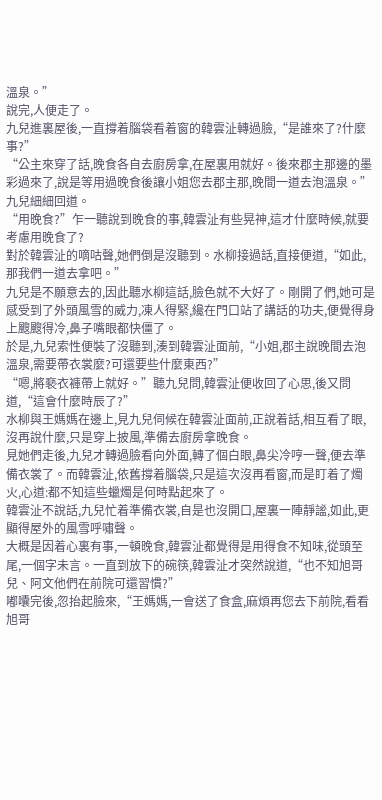溫泉。”
說完,人便走了。
九兒進裏屋後,一直撐着腦袋看着窗的韓雲沚轉過臉,“是誰來了?什麼事?”
“公主來穿了話,晚食各自去廚房拿,在屋裏用就好。後來郡主那邊的墨彩過來了,說是等用過晚食後讓小姐您去郡主那,晚間一道去泡溫泉。”九兒細細回道。
“用晚食?”乍一聽說到晚食的事,韓雲沚有些晃神,這才什麼時候,就要考慮用晚食了?
對於韓雲沚的嘀咕聲,她們倒是沒聽到。水柳接過話,直接便道,“如此,那我們一道去拿吧。”
九兒是不願意去的,因此聽水柳這話,臉色就不大好了。剛開了們,她可是感受到了外頭風雪的威力,凍人得緊,纔在門口站了講話的功夫,便覺得身上颼颼得冷,鼻子嘴眼都快僵了。
於是,九兒索性便裝了沒聽到,湊到韓雲沚面前,“小姐,郡主說晚間去泡溫泉,需要帶衣裳麼?可還要些什麼東西?”
“嗯,將褻衣褲帶上就好。”聽九兒問,韓雲沚便收回了心思,後又問道,“這會什麼時辰了?”
水柳與王媽媽在邊上,見九兒伺候在韓雲沚面前,正說着話,相互看了眼,沒再說什麼,只是穿上披風,準備去廚房拿晚食。
見她們走後,九兒才轉過臉看向外面,轉了個白眼,鼻尖冷哼一聲,便去準備衣裳了。而韓雲沚,依舊撐着腦袋,只是這次沒再看窗,而是盯着了燭火,心道:都不知這些蠟燭是何時點起來了。
韓雲沚不說話,九兒忙着準備衣裳,自是也沒開口,屋裏一陣靜謐,如此,更顯得屋外的風雪呼嘯聲。
大概是因着心裏有事,一頓晚食,韓雲沚都覺得是用得食不知味,從頭至尾,一個字未言。一直到放下的碗筷,韓雲沚才突然說道,“也不知旭哥兒、阿文他們在前院可還習慣?”
嘟囔完後,忽抬起臉來,“王媽媽,一會送了食盒,麻煩再您去下前院,看看旭哥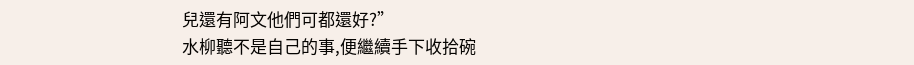兒還有阿文他們可都還好?”
水柳聽不是自己的事,便繼續手下收拾碗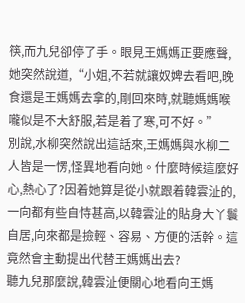筷,而九兒卻停了手。眼見王媽媽正要應聲,她突然說道,“小姐,不若就讓奴婢去看吧,晚食還是王媽媽去拿的,剛回來時,就聽媽媽喉嚨似是不大舒服,若是着了寒,可不好。”
別說,水柳突然說出這話來,王媽媽與水柳二人皆是一愣,怪異地看向她。什麼時候這麼好心,熱心了?因着她算是從小就跟着韓雲沚的,一向都有些自恃甚高,以韓雲沚的貼身大丫鬟自居,向來都是撿輕、容易、方便的活幹。這竟然會主動提出代替王媽媽出去?
聽九兒那麼說,韓雲沚便關心地看向王媽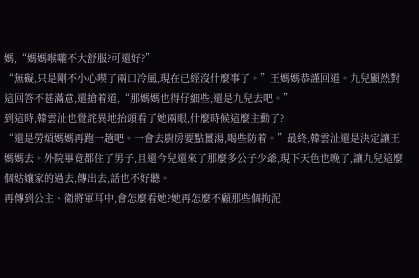媽,“媽媽喉嚨不大舒服?可還好?”
“無礙,只是剛不小心喫了兩口冷風,現在已經沒什麼事了。”王媽媽恭謹回道。九兒顯然對這回答不甚滿意,還搶着道,“那媽媽也得仔細些,還是九兒去吧。”
到這時,韓雲沚也覺詫異地抬頭看了她兩眼,什麼時候這麼主動了?
“還是勞煩媽媽再跑一趟吧。一會去廚房要點薑湯,喝些防着。”最終,韓雲沚還是決定讓王媽媽去。外院畢竟都住了男子,且還今兒還來了那麼多公子少爺,現下天色也晚了,讓九兒這麼個姑孃家的過去,傳出去,話也不好聽。
再傳到公主、衛將軍耳中,會怎麼看她?她再怎麼不顧那些個拘泥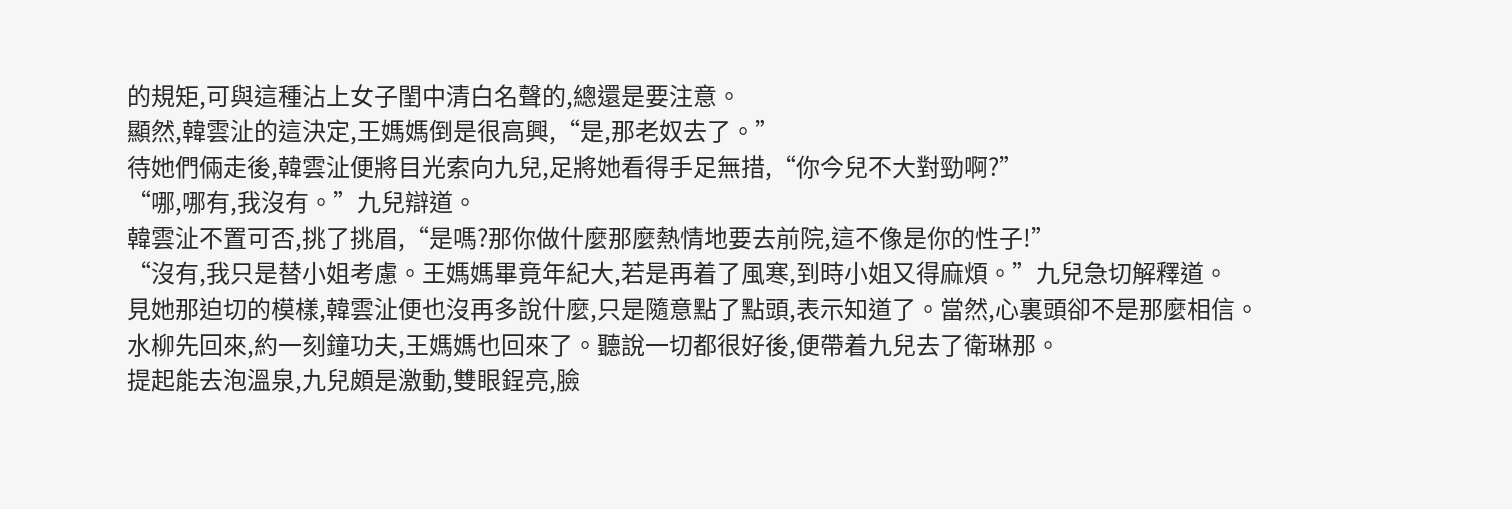的規矩,可與這種沾上女子閨中清白名聲的,總還是要注意。
顯然,韓雲沚的這決定,王媽媽倒是很高興,“是,那老奴去了。”
待她們倆走後,韓雲沚便將目光索向九兒,足將她看得手足無措,“你今兒不大對勁啊?”
“哪,哪有,我沒有。”九兒辯道。
韓雲沚不置可否,挑了挑眉,“是嗎?那你做什麼那麼熱情地要去前院,這不像是你的性子!”
“沒有,我只是替小姐考慮。王媽媽畢竟年紀大,若是再着了風寒,到時小姐又得麻煩。”九兒急切解釋道。
見她那迫切的模樣,韓雲沚便也沒再多說什麼,只是隨意點了點頭,表示知道了。當然,心裏頭卻不是那麼相信。
水柳先回來,約一刻鐘功夫,王媽媽也回來了。聽說一切都很好後,便帶着九兒去了衛琳那。
提起能去泡溫泉,九兒頗是激動,雙眼鋥亮,臉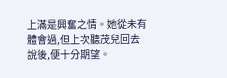上滿是興奮之情。她從未有體會過,但上次聽茂兒回去說後,便十分期望。